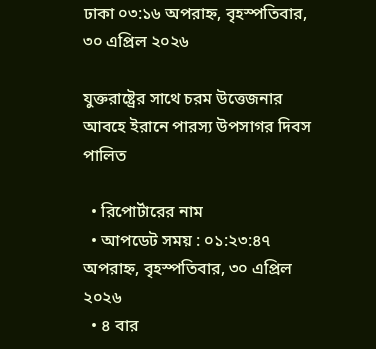ঢাকা ০৩:১৬ অপরাহ্ন, বৃহস্পতিবার, ৩০ এপ্রিল ২০২৬

যুক্তরাষ্ট্রের সাথে চরম উত্তেজনার আবহে ইরানে পারস্য উপসাগর দিবস পালিত

  • রিপোর্টারের নাম
  • আপডেট সময় : ০১:২৩:৪৭ অপরাহ্ন, বৃহস্পতিবার, ৩০ এপ্রিল ২০২৬
  • ৪ বার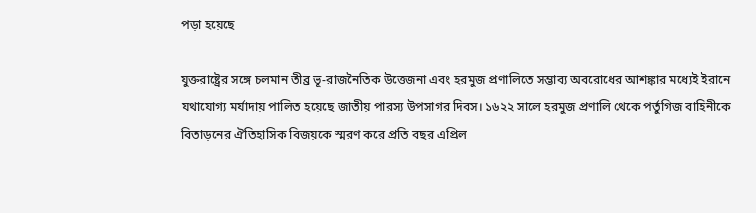পড়া হয়েছে

যুক্তরাষ্ট্রের সঙ্গে চলমান তীব্র ভূ-রাজনৈতিক উত্তেজনা এবং হরমুজ প্রণালিতে সম্ভাব্য অবরোধের আশঙ্কার মধ্যেই ইরানে যথাযোগ্য মর্যাদায় পালিত হয়েছে জাতীয় পারস্য উপসাগর দিবস। ১৬২২ সালে হরমুজ প্রণালি থেকে পর্তুগিজ বাহিনীকে বিতাড়নের ঐতিহাসিক বিজয়কে স্মরণ করে প্রতি বছর এপ্রিল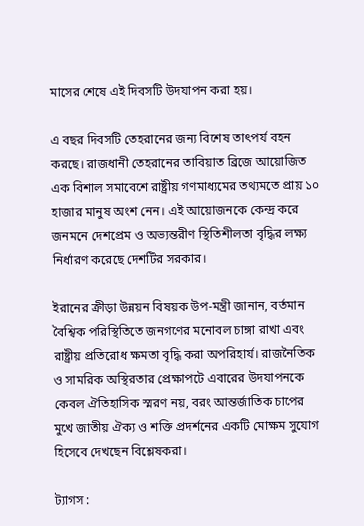মাসের শেষে এই দিবসটি উদযাপন করা হয়।

এ বছর দিবসটি তেহরানের জন্য বিশেষ তাৎপর্য বহন করছে। রাজধানী তেহরানের তাবিয়াত ব্রিজে আয়োজিত এক বিশাল সমাবেশে রাষ্ট্রীয় গণমাধ্যমের তথ্যমতে প্রায় ১০ হাজার মানুষ অংশ নেন। এই আয়োজনকে কেন্দ্র করে জনমনে দেশপ্রেম ও অভ্যন্তরীণ স্থিতিশীলতা বৃদ্ধির লক্ষ্য নির্ধারণ করেছে দেশটির সরকার।

ইরানের ক্রীড়া উন্নয়ন বিষয়ক উপ-মন্ত্রী জানান, বর্তমান বৈশ্বিক পরিস্থিতিতে জনগণের মনোবল চাঙ্গা রাখা এবং রাষ্ট্রীয় প্রতিরোধ ক্ষমতা বৃদ্ধি করা অপরিহার্য। রাজনৈতিক ও সামরিক অস্থিরতার প্রেক্ষাপটে এবারের উদযাপনকে কেবল ঐতিহাসিক স্মরণ নয়, বরং আন্তর্জাতিক চাপের মুখে জাতীয় ঐক্য ও শক্তি প্রদর্শনের একটি মোক্ষম সুযোগ হিসেবে দেখছেন বিশ্লেষকরা।

ট্যাগস :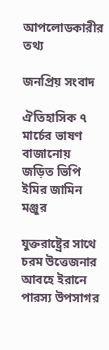আপলোডকারীর তথ্য

জনপ্রিয় সংবাদ

ঐতিহাসিক ৭ মার্চের ভাষণ বাজানোয় জড়িত ভিপি ইমির জামিন মঞ্জুর

যুক্তরাষ্ট্রের সাথে চরম উত্তেজনার আবহে ইরানে পারস্য উপসাগর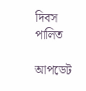দিবস পালিত

আপডেট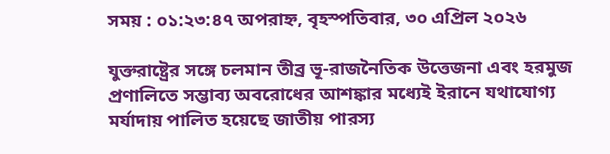সময় : ০১:২৩:৪৭ অপরাহ্ন, বৃহস্পতিবার, ৩০ এপ্রিল ২০২৬

যুক্তরাষ্ট্রের সঙ্গে চলমান তীব্র ভূ-রাজনৈতিক উত্তেজনা এবং হরমুজ প্রণালিতে সম্ভাব্য অবরোধের আশঙ্কার মধ্যেই ইরানে যথাযোগ্য মর্যাদায় পালিত হয়েছে জাতীয় পারস্য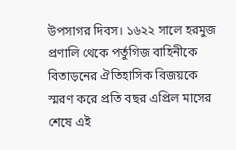উপসাগর দিবস। ১৬২২ সালে হরমুজ প্রণালি থেকে পর্তুগিজ বাহিনীকে বিতাড়নের ঐতিহাসিক বিজয়কে স্মরণ করে প্রতি বছর এপ্রিল মাসের শেষে এই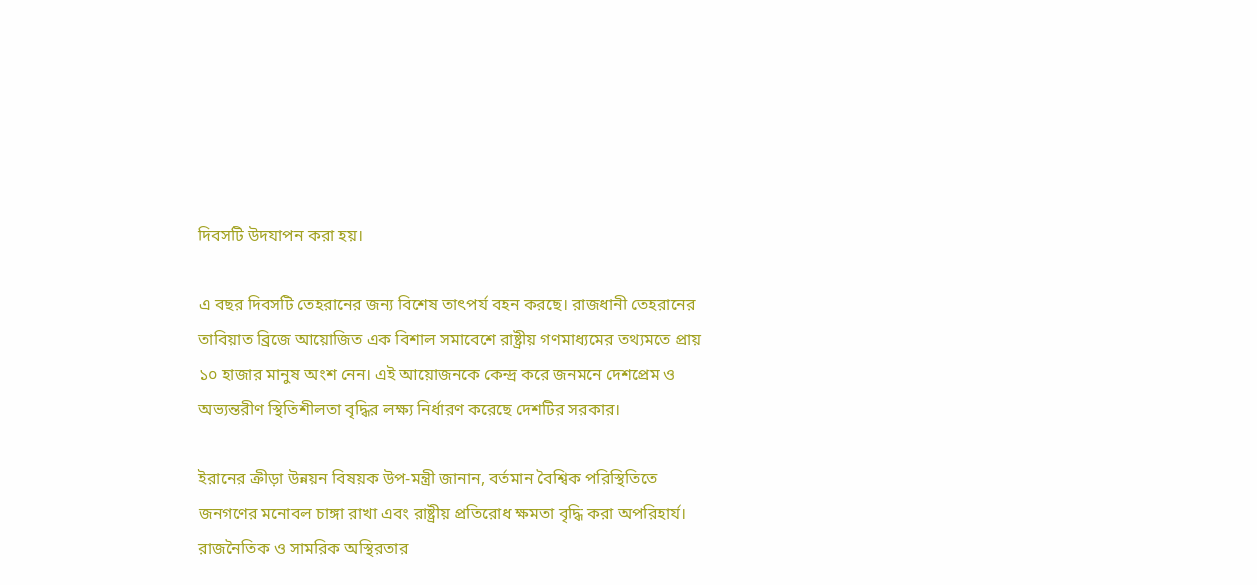দিবসটি উদযাপন করা হয়।

এ বছর দিবসটি তেহরানের জন্য বিশেষ তাৎপর্য বহন করছে। রাজধানী তেহরানের তাবিয়াত ব্রিজে আয়োজিত এক বিশাল সমাবেশে রাষ্ট্রীয় গণমাধ্যমের তথ্যমতে প্রায় ১০ হাজার মানুষ অংশ নেন। এই আয়োজনকে কেন্দ্র করে জনমনে দেশপ্রেম ও অভ্যন্তরীণ স্থিতিশীলতা বৃদ্ধির লক্ষ্য নির্ধারণ করেছে দেশটির সরকার।

ইরানের ক্রীড়া উন্নয়ন বিষয়ক উপ-মন্ত্রী জানান, বর্তমান বৈশ্বিক পরিস্থিতিতে জনগণের মনোবল চাঙ্গা রাখা এবং রাষ্ট্রীয় প্রতিরোধ ক্ষমতা বৃদ্ধি করা অপরিহার্য। রাজনৈতিক ও সামরিক অস্থিরতার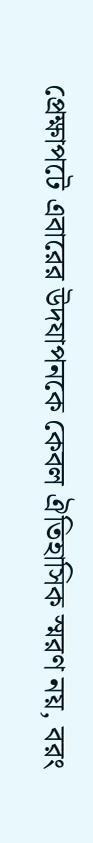প্রেক্ষাপটে এবারের উদযাপনকে কেবল ঐতিহাসিক স্মরণ নয়, বরং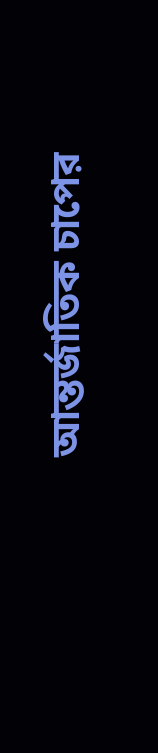আন্তর্জাতিক চাপের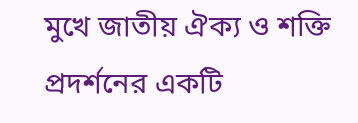মুখে জাতীয় ঐক্য ও শক্তি প্রদর্শনের একটি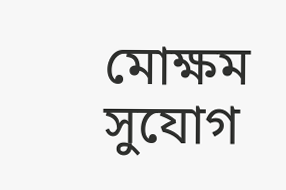মোক্ষম সুযোগ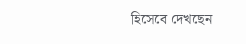হিসেবে দেখছেন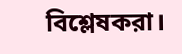বিশ্লেষকরা।